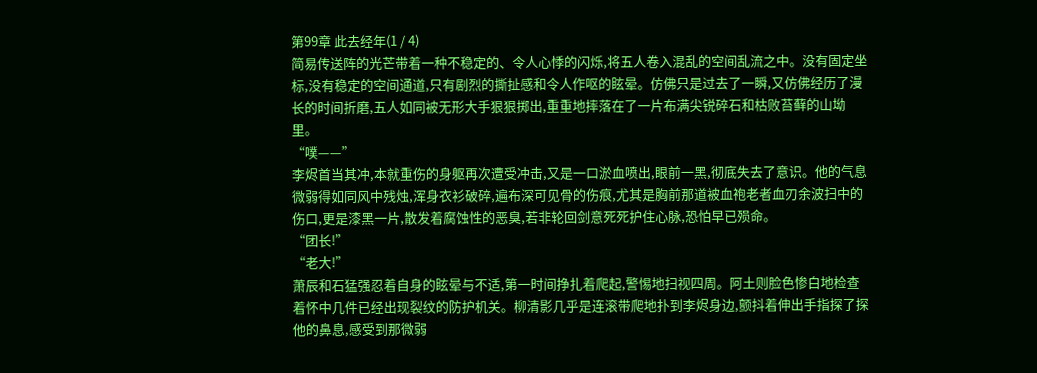第99章 此去经年(1 / 4)
简易传送阵的光芒带着一种不稳定的、令人心悸的闪烁,将五人卷入混乱的空间乱流之中。没有固定坐标,没有稳定的空间通道,只有剧烈的撕扯感和令人作呕的眩晕。仿佛只是过去了一瞬,又仿佛经历了漫长的时间折磨,五人如同被无形大手狠狠掷出,重重地摔落在了一片布满尖锐碎石和枯败苔藓的山坳里。
“噗——”
李烬首当其冲,本就重伤的身躯再次遭受冲击,又是一口淤血喷出,眼前一黑,彻底失去了意识。他的气息微弱得如同风中残烛,浑身衣衫破碎,遍布深可见骨的伤痕,尤其是胸前那道被血袍老者血刃余波扫中的伤口,更是漆黑一片,散发着腐蚀性的恶臭,若非轮回剑意死死护住心脉,恐怕早已殒命。
“团长!”
“老大!”
萧辰和石猛强忍着自身的眩晕与不适,第一时间挣扎着爬起,警惕地扫视四周。阿土则脸色惨白地检查着怀中几件已经出现裂纹的防护机关。柳清影几乎是连滚带爬地扑到李烬身边,颤抖着伸出手指探了探他的鼻息,感受到那微弱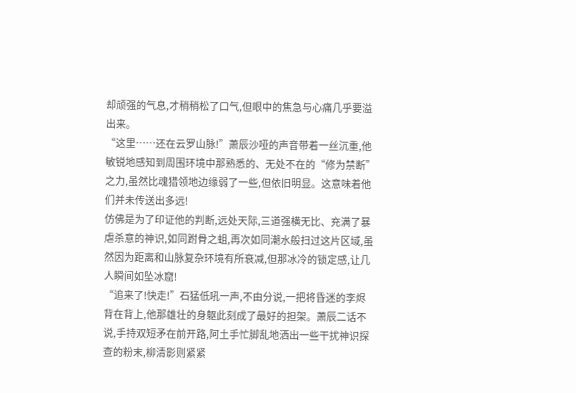却顽强的气息,才稍稍松了口气,但眼中的焦急与心痛几乎要溢出来。
“这里……还在云罗山脉!”萧辰沙哑的声音带着一丝沉重,他敏锐地感知到周围环境中那熟悉的、无处不在的“修为禁断”之力,虽然比魂猎领地边缘弱了一些,但依旧明显。这意味着他们并未传送出多远!
仿佛是为了印证他的判断,远处天际,三道强横无比、充满了暴虐杀意的神识,如同跗骨之蛆,再次如同潮水般扫过这片区域,虽然因为距离和山脉复杂环境有所衰减,但那冰冷的锁定感,让几人瞬间如坠冰窟!
“追来了!快走!”石猛低吼一声,不由分说,一把将昏迷的李烬背在背上,他那雄壮的身躯此刻成了最好的担架。萧辰二话不说,手持双短矛在前开路,阿土手忙脚乱地洒出一些干扰神识探查的粉末,柳清影则紧紧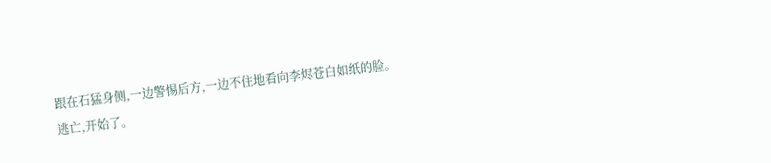跟在石猛身侧,一边警惕后方,一边不住地看向李烬苍白如纸的脸。
逃亡,开始了。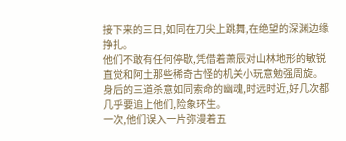接下来的三日,如同在刀尖上跳舞,在绝望的深渊边缘挣扎。
他们不敢有任何停歇,凭借着萧辰对山林地形的敏锐直觉和阿土那些稀奇古怪的机关小玩意勉强周旋。身后的三道杀意如同索命的幽魂,时远时近,好几次都几乎要追上他们,险象环生。
一次,他们误入一片弥漫着五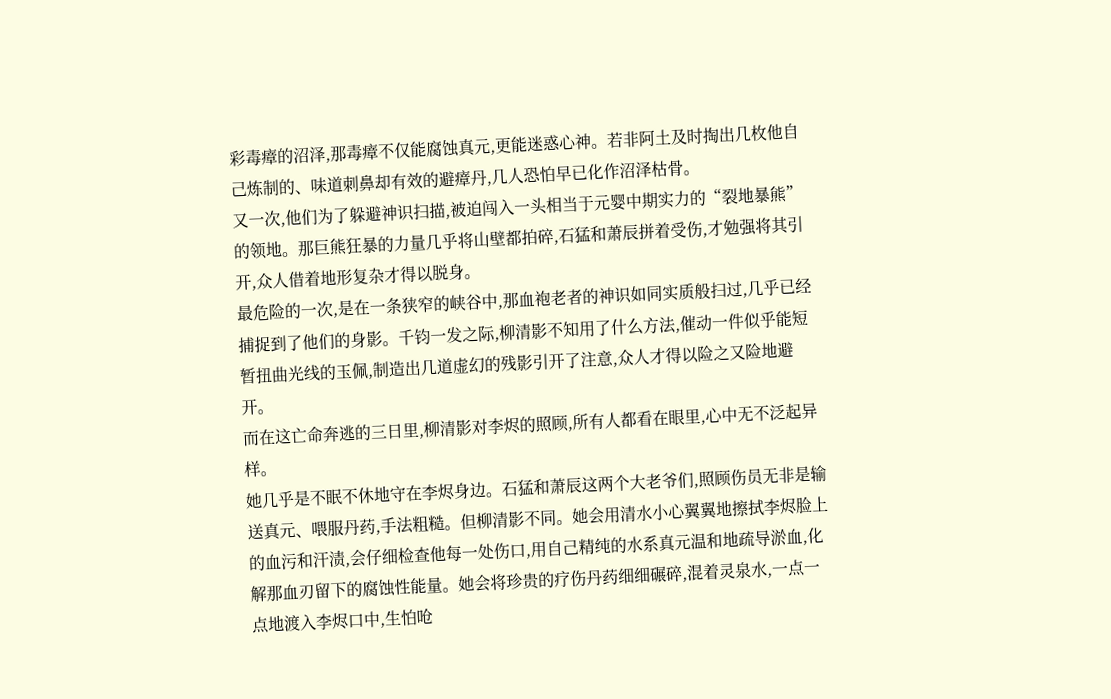彩毒瘴的沼泽,那毒瘴不仅能腐蚀真元,更能迷惑心神。若非阿土及时掏出几枚他自己炼制的、味道刺鼻却有效的避瘴丹,几人恐怕早已化作沼泽枯骨。
又一次,他们为了躲避神识扫描,被迫闯入一头相当于元婴中期实力的“裂地暴熊”的领地。那巨熊狂暴的力量几乎将山壁都拍碎,石猛和萧辰拼着受伤,才勉强将其引开,众人借着地形复杂才得以脱身。
最危险的一次,是在一条狭窄的峡谷中,那血袍老者的神识如同实质般扫过,几乎已经捕捉到了他们的身影。千钧一发之际,柳清影不知用了什么方法,催动一件似乎能短暂扭曲光线的玉佩,制造出几道虚幻的残影引开了注意,众人才得以险之又险地避开。
而在这亡命奔逃的三日里,柳清影对李烬的照顾,所有人都看在眼里,心中无不泛起异样。
她几乎是不眠不休地守在李烬身边。石猛和萧辰这两个大老爷们,照顾伤员无非是输送真元、喂服丹药,手法粗糙。但柳清影不同。她会用清水小心翼翼地擦拭李烬脸上的血污和汗渍,会仔细检查他每一处伤口,用自己精纯的水系真元温和地疏导淤血,化解那血刃留下的腐蚀性能量。她会将珍贵的疗伤丹药细细碾碎,混着灵泉水,一点一点地渡入李烬口中,生怕呛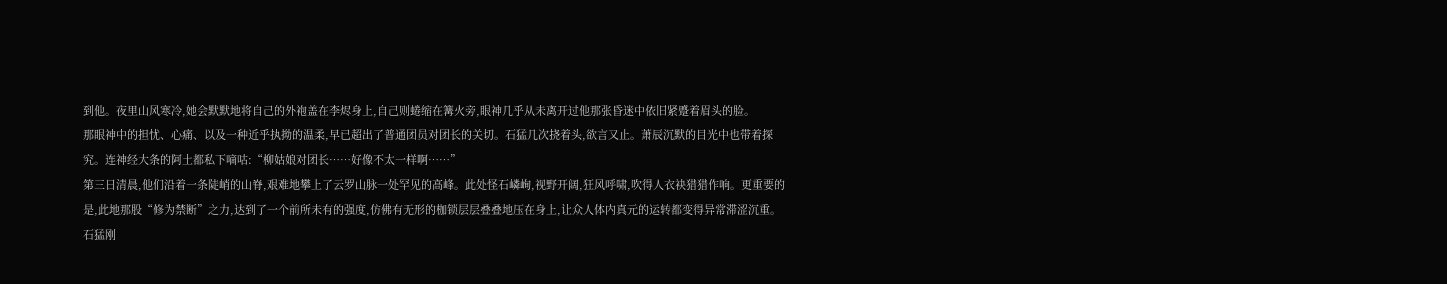到他。夜里山风寒冷,她会默默地将自己的外袍盖在李烬身上,自己则蜷缩在篝火旁,眼神几乎从未离开过他那张昏迷中依旧紧蹙着眉头的脸。
那眼神中的担忧、心痛、以及一种近乎执拗的温柔,早已超出了普通团员对团长的关切。石猛几次挠着头,欲言又止。萧辰沉默的目光中也带着探究。连神经大条的阿土都私下嘀咕:“柳姑娘对团长……好像不太一样啊……”
第三日清晨,他们沿着一条陡峭的山脊,艰难地攀上了云罗山脉一处罕见的高峰。此处怪石嶙峋,视野开阔,狂风呼啸,吹得人衣袂猎猎作响。更重要的是,此地那股“修为禁断”之力,达到了一个前所未有的强度,仿佛有无形的枷锁层层叠叠地压在身上,让众人体内真元的运转都变得异常滞涩沉重。
石猛刚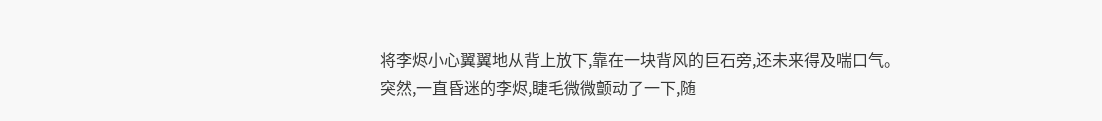将李烬小心翼翼地从背上放下,靠在一块背风的巨石旁,还未来得及喘口气。
突然,一直昏迷的李烬,睫毛微微颤动了一下,随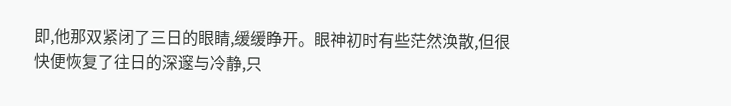即,他那双紧闭了三日的眼睛,缓缓睁开。眼神初时有些茫然涣散,但很快便恢复了往日的深邃与冷静,只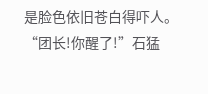是脸色依旧苍白得吓人。
“团长!你醒了!”石猛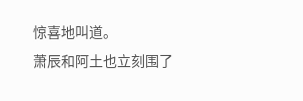惊喜地叫道。
萧辰和阿土也立刻围了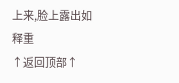上来,脸上露出如释重
↑返回顶部↑